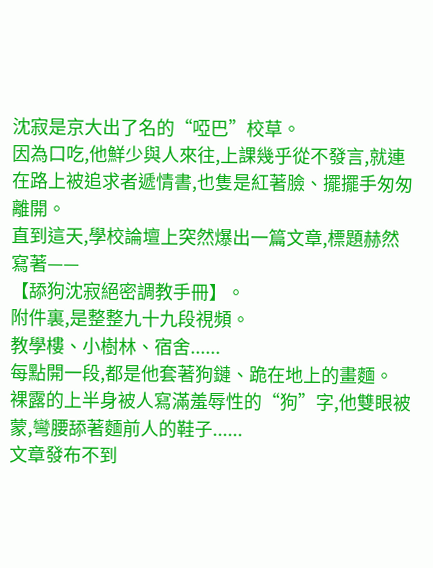沈寂是京大出了名的“啞巴”校草。
因為口吃,他鮮少與人來往,上課幾乎從不發言,就連在路上被追求者遞情書,也隻是紅著臉、擺擺手匆匆離開。
直到這天,學校論壇上突然爆出一篇文章,標題赫然寫著——
【舔狗沈寂絕密調教手冊】。
附件裏,是整整九十九段視頻。
教學樓、小樹林、宿舍......
每點開一段,都是他套著狗鏈、跪在地上的畫麵。
裸露的上半身被人寫滿羞辱性的“狗”字,他雙眼被蒙,彎腰舔著麵前人的鞋子......
文章發布不到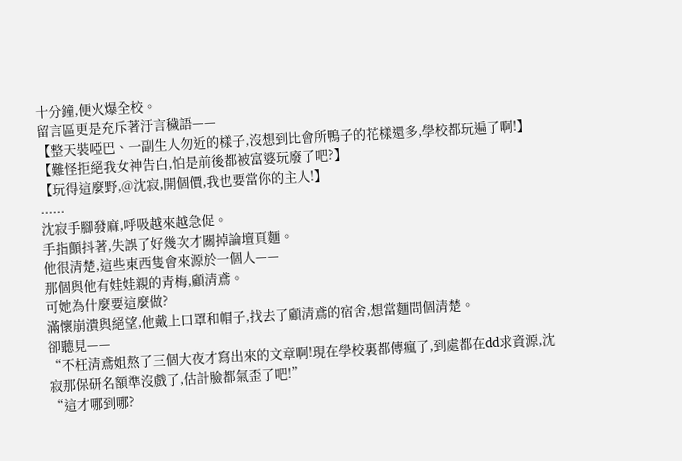十分鐘,便火爆全校。
留言區更是充斥著汙言穢語——
【整天裝啞巴、一副生人勿近的樣子,沒想到比會所鴨子的花樣還多,學校都玩遍了啊!】
【難怪拒絕我女神告白,怕是前後都被富婆玩廢了吧?】
【玩得這麼野,@沈寂,開個價,我也要當你的主人!】
......
沈寂手腳發麻,呼吸越來越急促。
手指顫抖著,失誤了好幾次才關掉論壇頁麵。
他很清楚,這些東西隻會來源於一個人——
那個與他有娃娃親的青梅,顧清鳶。
可她為什麼要這麼做?
滿懷崩潰與絕望,他戴上口罩和帽子,找去了顧清鳶的宿舍,想當麵問個清楚。
卻聽見——
“不枉清鳶姐熬了三個大夜才寫出來的文章啊!現在學校裏都傳瘋了,到處都在dd求資源,沈寂那保研名額準沒戲了,估計臉都氣歪了吧!”
“這才哪到哪?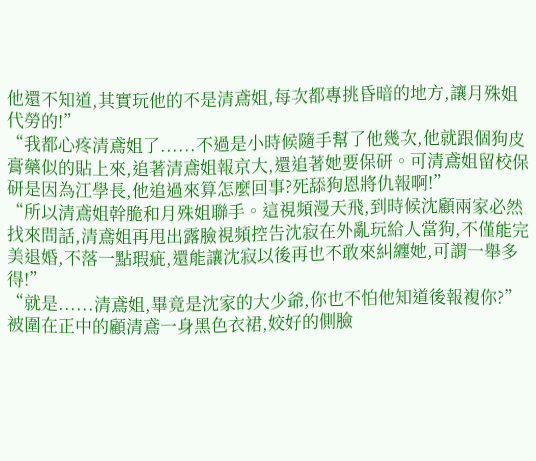他還不知道,其實玩他的不是清鳶姐,每次都專挑昏暗的地方,讓月殊姐代勞的!”
“我都心疼清鳶姐了......不過是小時候隨手幫了他幾次,他就跟個狗皮膏藥似的貼上來,追著清鳶姐報京大,還追著她要保研。可清鳶姐留校保研是因為江學長,他追過來算怎麼回事?死舔狗恩將仇報啊!”
“所以清鳶姐幹脆和月殊姐聯手。這視頻漫天飛,到時候沈顧兩家必然找來問話,清鳶姐再甩出露臉視頻控告沈寂在外亂玩給人當狗,不僅能完美退婚,不落一點瑕疵,還能讓沈寂以後再也不敢來糾纏她,可謂一舉多得!”
“就是......清鳶姐,畢竟是沈家的大少爺,你也不怕他知道後報複你?”
被圍在正中的顧清鳶一身黑色衣裙,姣好的側臉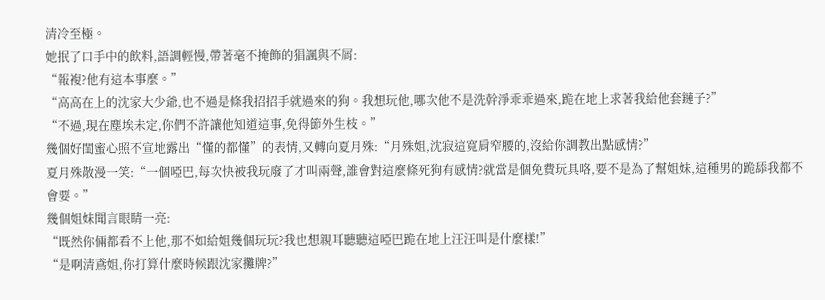清冷至極。
她抿了口手中的飲料,語調輕慢,帶著毫不掩飾的猖諷與不屑:
“報複?他有這本事麼。”
“高高在上的沈家大少爺,也不過是條我招招手就過來的狗。我想玩他,哪次他不是洗幹淨乖乖過來,跪在地上求著我給他套鏈子?”
“不過,現在塵埃未定,你們不許讓他知道這事,免得節外生枝。”
幾個好閨蜜心照不宣地露出“懂的都懂”的表情,又轉向夏月殊:“月殊姐,沈寂這寬肩窄腰的,沒給你調教出點感情?”
夏月殊散漫一笑:“一個啞巴,每次快被我玩廢了才叫兩聲,誰會對這麼條死狗有感情?就當是個免費玩具咯,要不是為了幫姐妹,這種男的跪舔我都不會要。”
幾個姐妹聞言眼睛一亮:
“既然你倆都看不上他,那不如給姐幾個玩玩?我也想親耳聽聽這啞巴跪在地上汪汪叫是什麼樣!”
“是啊清鳶姐,你打算什麼時候跟沈家攤牌?”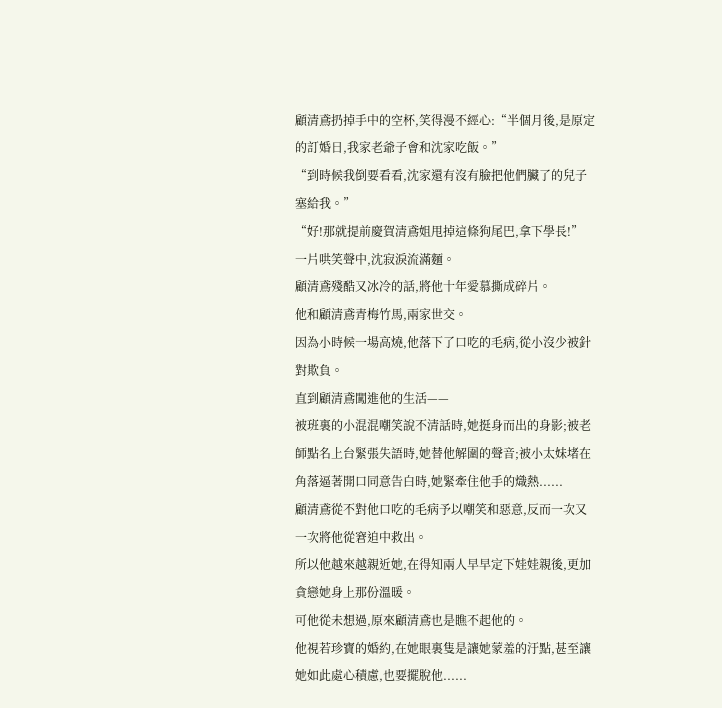顧清鳶扔掉手中的空杯,笑得漫不經心:“半個月後,是原定的訂婚日,我家老爺子會和沈家吃飯。”
“到時候我倒要看看,沈家還有沒有臉把他們臟了的兒子塞給我。”
“好!那就提前慶賀清鳶姐甩掉這條狗尾巴,拿下學長!”
一片哄笑聲中,沈寂淚流滿麵。
顧清鳶殘酷又冰冷的話,將他十年愛慕撕成碎片。
他和顧清鳶青梅竹馬,兩家世交。
因為小時候一場高燒,他落下了口吃的毛病,從小沒少被針對欺負。
直到顧清鳶闖進他的生活——
被班裏的小混混嘲笑說不清話時,她挺身而出的身影;被老師點名上台緊張失語時,她替他解圍的聲音;被小太妹堵在角落逼著開口同意告白時,她緊牽住他手的熾熱......
顧清鳶從不對他口吃的毛病予以嘲笑和惡意,反而一次又一次將他從窘迫中救出。
所以他越來越親近她,在得知兩人早早定下娃娃親後,更加貪戀她身上那份溫暖。
可他從未想過,原來顧清鳶也是瞧不起他的。
他視若珍寶的婚約,在她眼裏隻是讓她蒙羞的汙點,甚至讓她如此處心積慮,也要擺脫他......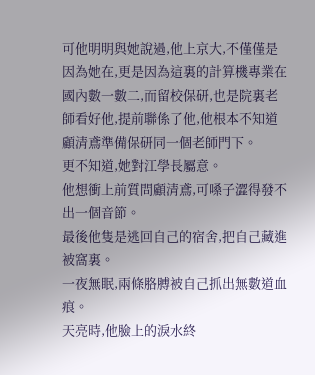可他明明與她說過,他上京大,不僅僅是因為她在,更是因為這裏的計算機專業在國內數一數二,而留校保研,也是院裏老師看好他,提前聯係了他,他根本不知道顧清鳶準備保研同一個老師門下。
更不知道,她對江學長屬意。
他想衝上前質問顧清鳶,可嗓子澀得發不出一個音節。
最後他隻是逃回自己的宿舍,把自己藏進被窩裏。
一夜無眠,兩條胳膊被自己抓出無數道血痕。
天亮時,他臉上的淚水終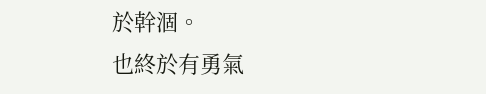於幹涸。
也終於有勇氣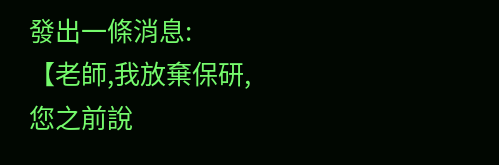發出一條消息:
【老師,我放棄保研,您之前說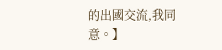的出國交流,我同意。】